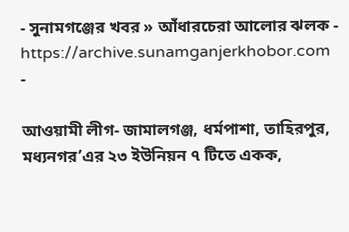- সুনামগঞ্জের খবর » আঁধারচেরা আলোর ঝলক - https://archive.sunamganjerkhobor.com -

আওয়ামী লীগ- জামালগঞ্জ, ধর্মপাশা, তাহিরপুর, মধ্যনগর’এর ২৩ ইউনিয়ন ৭ টিতে একক,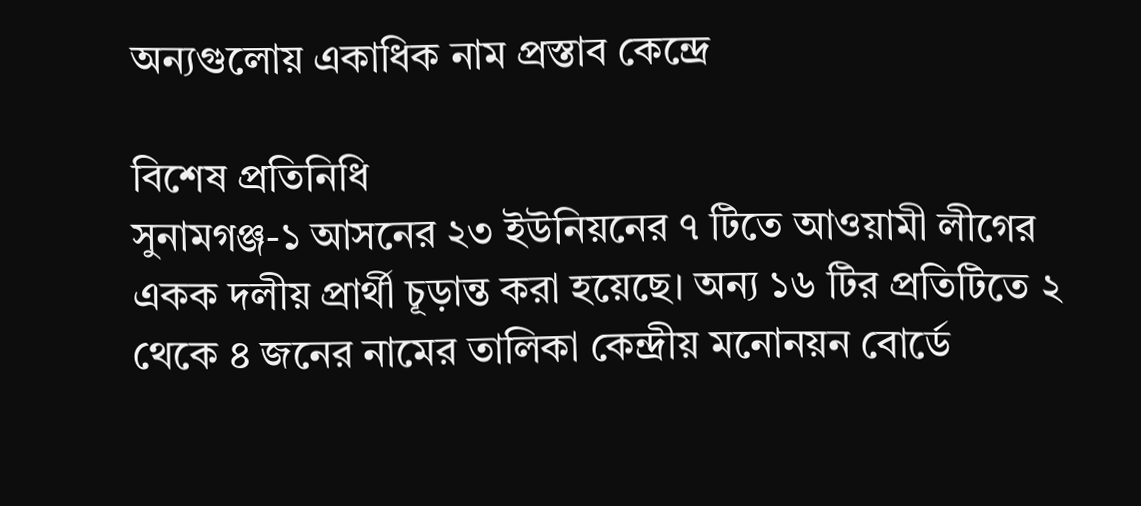অন্যগুলোয় একাধিক নাম প্রস্তাব কেন্দ্রে

বিশেষ প্রতিনিধি
সুনামগঞ্জ-১ আসনের ২৩ ইউনিয়নের ৭ টিতে আওয়ামী লীগের একক দলীয় প্রার্থী চূড়ান্ত করা হয়েছে। অন্য ১৬ টির প্রতিটিতে ২ থেকে ৪ জনের নামের তালিকা কেন্দ্রীয় মনোনয়ন বোর্ডে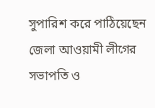সুপারিশ করে পাঠিয়েছেন জেলা আওয়ামী লীগের সভাপতি ও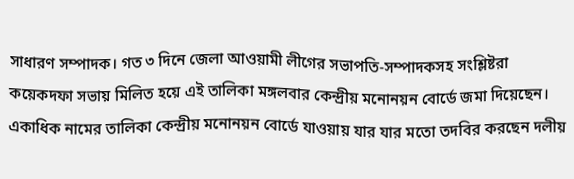সাধারণ সম্পাদক। গত ৩ দিনে জেলা আওয়ামী লীগের সভাপতি-সম্পাদকসহ সংশ্লিষ্টরা কয়েকদফা সভায় মিলিত হয়ে এই তালিকা মঙ্গলবার কেন্দ্রীয় মনোনয়ন বোর্ডে জমা দিয়েছেন। একাধিক নামের তালিকা কেন্দ্রীয় মনোনয়ন বোর্ডে যাওয়ায় যার যার মতো তদবির করছেন দলীয়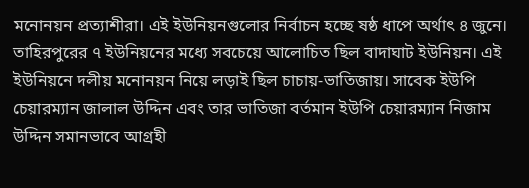মনোনয়ন প্রত্যাশীরা। এই ইউনিয়নগুলোর নির্বাচন হচ্ছে ষষ্ঠ ধাপে অর্থাৎ ৪ জুনে। তাহিরপুরের ৭ ইউনিয়নের মধ্যে সবচেয়ে আলোচিত ছিল বাদাঘাট ইউনিয়ন। এই ইউনিয়নে দলীয় মনোনয়ন নিয়ে লড়াই ছিল চাচায়-ভাতিজায়। সাবেক ইউপি চেয়ারম্যান জালাল উদ্দিন এবং তার ভাতিজা বর্তমান ইউপি চেয়ারম্যান নিজাম উদ্দিন সমানভাবে আগ্রহী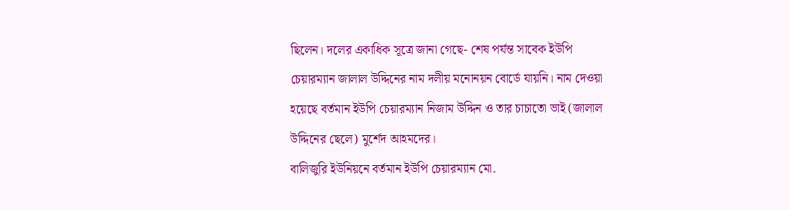ছিলেন। দলের একাধিক সূত্রে জানা গেছে- শেষ পর্যন্ত সাবেক ইউপি চেয়ারম্যান জালাল উদ্দিনের নাম দলীয় মনোনয়ন বোর্ডে যায়নি। নাম দেওয়া হয়েছে বর্তমান ইউপি চেয়ারম্যান নিজাম উদ্দিন ও তার চাচাতো ভাই (জালাল উদ্দিনের ছেলে) মুর্শেদ আহমদের।
বালিজুরি ইউনিয়নে বর্তমান ইউপি চেয়ারম্যান মো.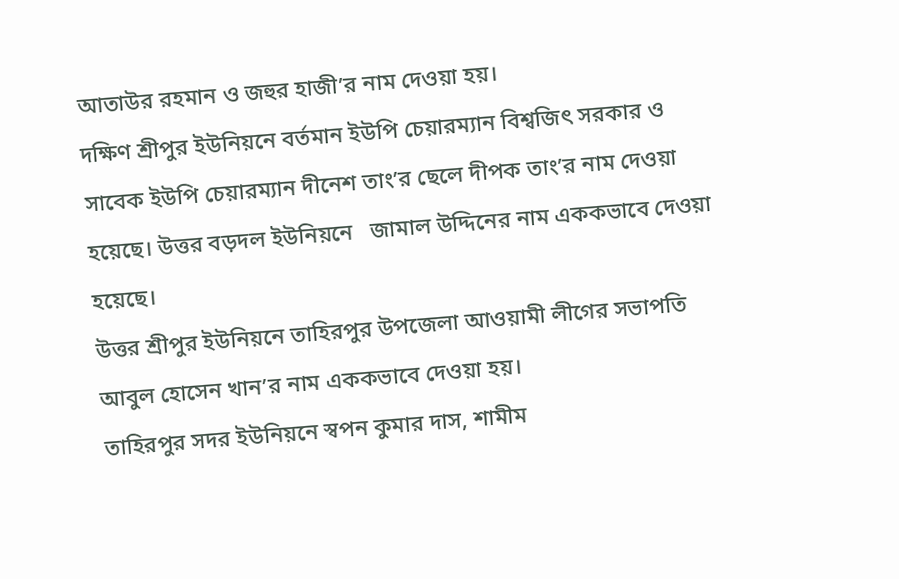আতাউর রহমান ও জহুর হাজী’র নাম দেওয়া হয়।
দক্ষিণ শ্রীপুর ইউনিয়নে বর্তমান ইউপি চেয়ারম্যান বিশ্বজিৎ সরকার ও সাবেক ইউপি চেয়ারম্যান দীনেশ তাং’র ছেলে দীপক তাং’র নাম দেওয়া হয়েছে। উত্তর বড়দল ইউনিয়নে   জামাল উদ্দিনের নাম এককভাবে দেওয়া হয়েছে।
উত্তর শ্রীপুর ইউনিয়নে তাহিরপুর উপজেলা আওয়ামী লীগের সভাপতি আবুল হোসেন খান’র নাম এককভাবে দেওয়া হয়।
তাহিরপুর সদর ইউনিয়নে স্বপন কুমার দাস, শামীম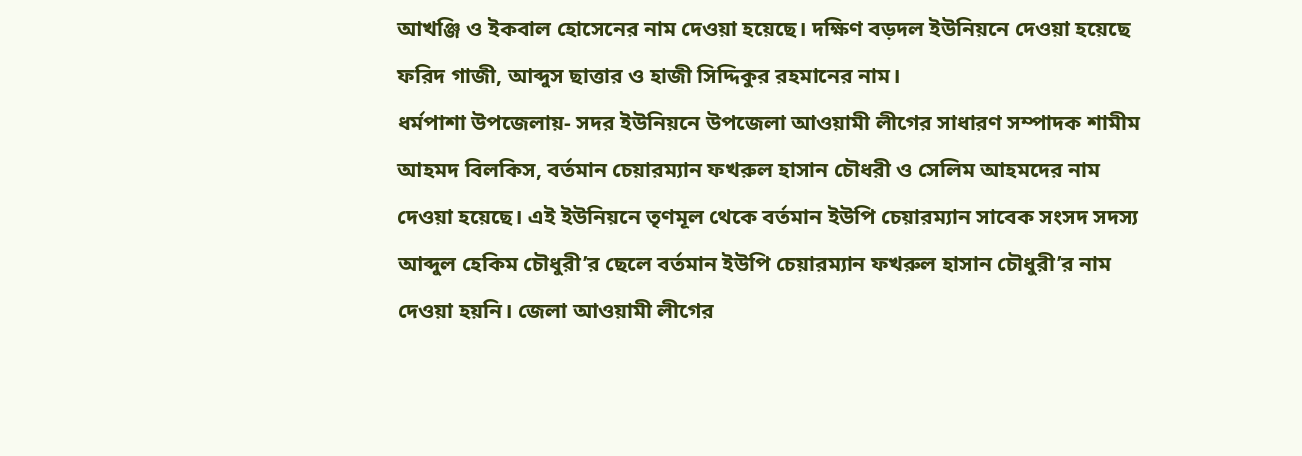আখঞ্জি ও ইকবাল হোসেনের নাম দেওয়া হয়েছে। দক্ষিণ বড়দল ইউনিয়নে দেওয়া হয়েছে ফরিদ গাজী, আব্দুস ছাত্তার ও হাজী সিদ্দিকুর রহমানের নাম।
ধর্মপাশা উপজেলায়- সদর ইউনিয়নে উপজেলা আওয়ামী লীগের সাধারণ সম্পাদক শামীম আহমদ বিলকিস, বর্তমান চেয়ারম্যান ফখরুল হাসান চৌধরী ও সেলিম আহমদের নাম দেওয়া হয়েছে। এই ইউনিয়নে তৃণমূল থেকে বর্তমান ইউপি চেয়ারম্যান সাবেক সংসদ সদস্য আব্দুল হেকিম চৌধুরী’র ছেলে বর্তমান ইউপি চেয়ারম্যান ফখরুল হাসান চৌধুরী’র নাম দেওয়া হয়নি। জেলা আওয়ামী লীগের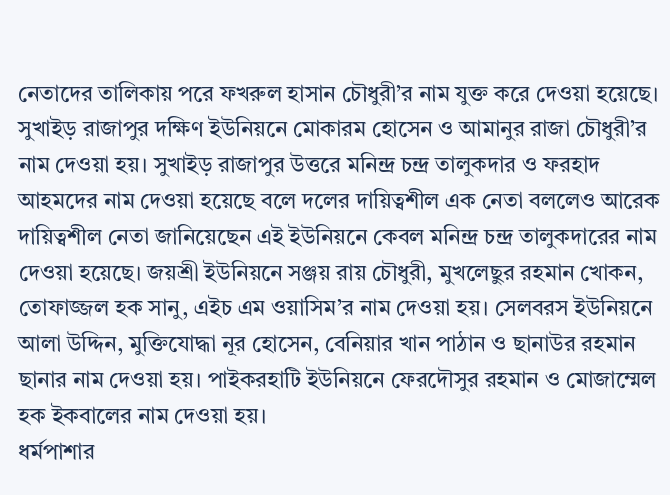নেতাদের তালিকায় পরে ফখরুল হাসান চৌধুরী’র নাম যুক্ত করে দেওয়া হয়েছে। সুখাইড় রাজাপুর দক্ষিণ ইউনিয়নে মোকারম হোসেন ও আমানুর রাজা চৌধুরী’র নাম দেওয়া হয়। সুখাইড় রাজাপুর উত্তরে মনিন্দ্র চন্দ্র তালুকদার ও ফরহাদ আহমদের নাম দেওয়া হয়েছে বলে দলের দায়িত্বশীল এক নেতা বললেও আরেক দায়িত্বশীল নেতা জানিয়েছেন এই ইউনিয়নে কেবল মনিন্দ্র চন্দ্র তালুকদারের নাম দেওয়া হয়েছে। জয়শ্রী ইউনিয়নে সঞ্জয় রায় চৌধুরী, মুখলেছুর রহমান খোকন, তোফাজ্জল হক সানু, এইচ এম ওয়াসিম’র নাম দেওয়া হয়। সেলবরস ইউনিয়নে আলা উদ্দিন, মুক্তিযোদ্ধা নূর হোসেন, বেনিয়ার খান পাঠান ও ছানাউর রহমান ছানার নাম দেওয়া হয়। পাইকরহাটি ইউনিয়নে ফেরদৌসুর রহমান ও মোজাম্মেল হক ইকবালের নাম দেওয়া হয়।
ধর্মপাশার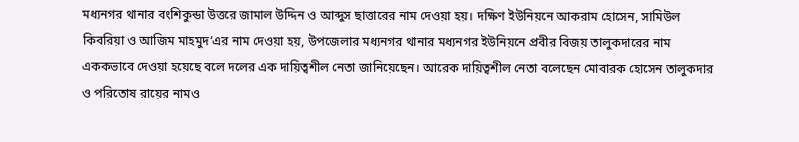মধ্যনগর থানার বংশিকুন্ডা উত্তরে জামাল উদ্দিন ও আব্দুস ছাত্তারের নাম দেওয়া হয়। দক্ষিণ ইউনিয়নে আকরাম হোসেন, সামিউল কিবরিয়া ও আজিম মাহমুদ’এর নাম দেওয়া হয়, উপজেলার মধ্যনগর থানার মধ্যনগর ইউনিয়নে প্রবীর বিজয় তালুকদারের নাম এককভাবে দেওয়া হয়েছে বলে দলের এক দায়িত্বশীল নেতা জানিয়েছেন। আরেক দায়িত্বশীল নেতা বলেছেন মোবারক হোসেন তালুকদার ও পরিতোষ রায়ের নামও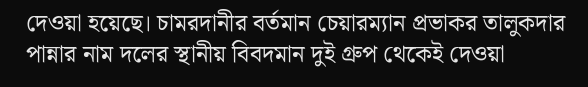দেওয়া হয়েছে। চামরদানীর বর্তমান চেয়ারম্যান প্রভাকর তালুকদার পান্নার নাম দলের স্থানীয় বিবদমান দুই গ্রুপ থেকেই দেওয়া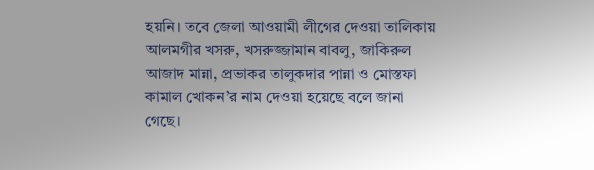হয়নি। তবে জেলা আওয়ামী লীগের দেওয়া তালিকায় আলমগীর খসরু, খসরুজ্জামান বাবলু, জাকিরুল আজাদ মান্না, প্রভাকর তালুকদার পান্না ও মোস্তফা কামাল খোকন’র নাম দেওয়া হয়েছে বলে জানা গেছে।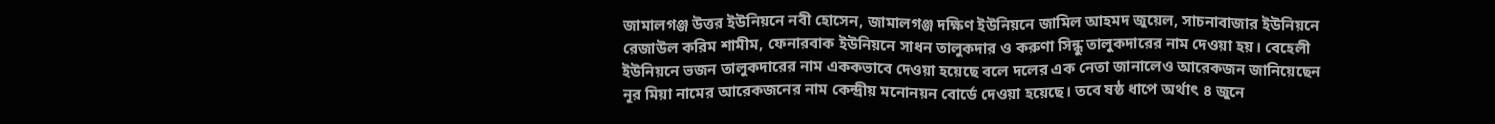জামালগঞ্জ উত্তর ইউনিয়নে নবী হোসেন, জামালগঞ্জ দক্ষিণ ইউনিয়নে জামিল আহমদ জুয়েল, সাচনাবাজার ইউনিয়নে রেজাউল করিম শামীম, ফেনারবাক ইউনিয়নে সাধন তালুকদার ও করুণা সিন্ধু তালুকদারের নাম দেওয়া হয়। বেহেলী ইউনিয়নে ভজন তালুকদারের নাম এককভাবে দেওয়া হয়েছে বলে দলের এক নেতা জানালেও আরেকজন জানিয়েছেন নূর মিয়া নামের আরেকজনের নাম কেন্দ্রীয় মনোনয়ন বোর্ডে দেওয়া হয়েছে। তবে ষষ্ঠ ধাপে অর্থাৎ ৪ জুনে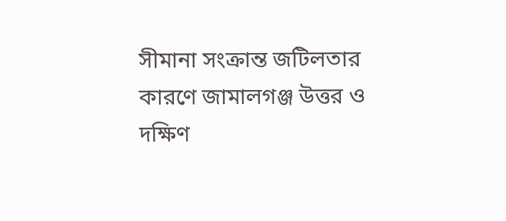সীমানা সংক্রান্ত জটিলতার কারণে জামালগঞ্জ উত্তর ও দক্ষিণ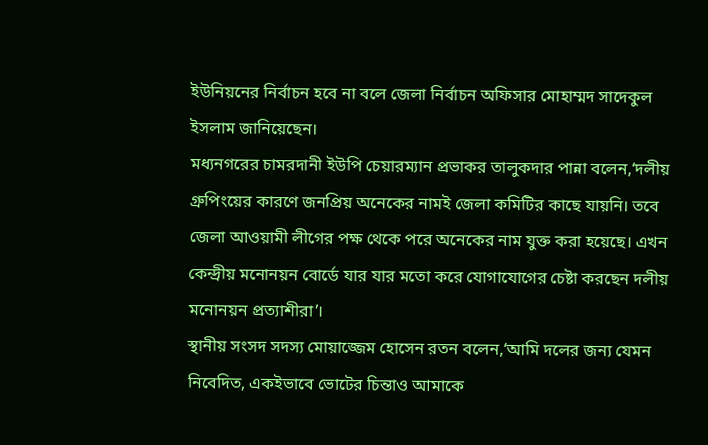ইউনিয়নের নির্বাচন হবে না বলে জেলা নির্বাচন অফিসার মোহাম্মদ সাদেকুল ইসলাম জানিয়েছেন।
মধ্যনগরের চামরদানী ইউপি চেয়ারম্যান প্রভাকর তালুকদার পান্না বলেন,‘দলীয় গ্রুপিংয়ের কারণে জনপ্রিয় অনেকের নামই জেলা কমিটির কাছে যায়নি। তবে জেলা আওয়ামী লীগের পক্ষ থেকে পরে অনেকের নাম যুক্ত করা হয়েছে। এখন কেন্দ্রীয় মনোনয়ন বোর্ডে যার যার মতো করে যোগাযোগের চেষ্টা করছেন দলীয় মনোনয়ন প্রত্যাশীরা’।
স্থানীয় সংসদ সদস্য মোয়াজ্জেম হোসেন রতন বলেন,‘আমি দলের জন্য যেমন নিবেদিত, একইভাবে ভোটের চিন্তাও আমাকে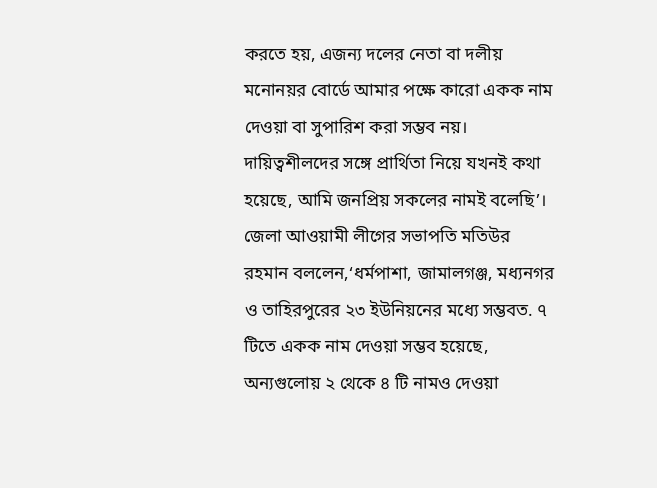করতে হয়, এজন্য দলের নেতা বা দলীয় মনোনয়র বোর্ডে আমার পক্ষে কারো একক নাম দেওয়া বা সুপারিশ করা সম্ভব নয়। দায়িত্বশীলদের সঙ্গে প্রার্থিতা নিয়ে যখনই কথা হয়েছে, আমি জনপ্রিয় সকলের নামই বলেছি’।
জেলা আওয়ামী লীগের সভাপতি মতিউর রহমান বললেন,‘ধর্মপাশা, জামালগঞ্জ, মধ্যনগর ও তাহিরপুরের ২৩ ইউনিয়নের মধ্যে সম্ভবত. ৭ টিতে একক নাম দেওয়া সম্ভব হয়েছে, অন্যগুলোয় ২ থেকে ৪ টি নামও দেওয়া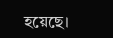হয়েছে।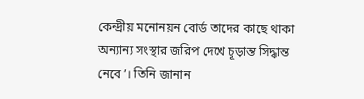কেন্দ্রীয় মনোনয়ন বোর্ড তাদের কাছে থাকা অন্যান্য সংস্থার জরিপ দেখে চূড়ান্ত সিদ্ধান্ত নেবে’। তিনি জানান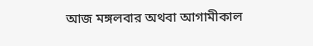আজ মঙ্গলবার অথবা আগামীকাল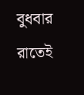বুধবার রাতেই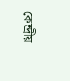কেন্দ্রীয়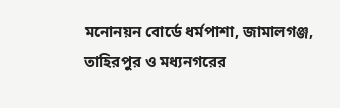মনোনয়ন বোর্ডে ধর্মপাশা, জামালগঞ্জ, তাহিরপুর ও মধ্যনগরের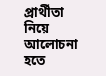প্রার্থীতা নিয়ে আলোচনা হতে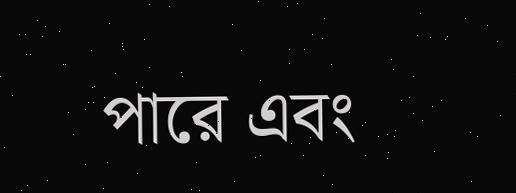পারে এবং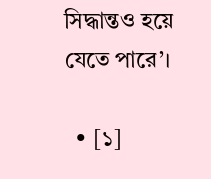সিদ্ধান্তও হয়ে যেতে পারে’।

  • [১]